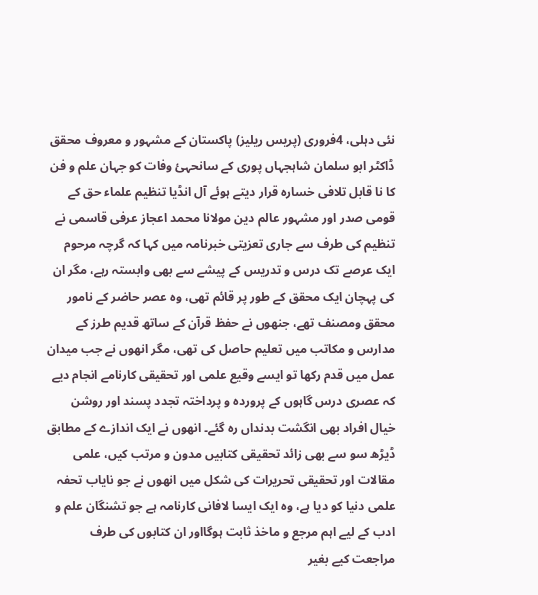نئی دہلی، 4فروری (پریس ریلیز) پاکستان کے مشہور و معروف محقق ڈاکٹر ابو سلمان شاہجہاں پوری کے سانحہئ وفات کو جہان علم و فن کا نا قابل تلافی خسارہ قرار دیتے ہوئے آل انڈیا تنظیم علماء حق کے قومی صدر اور مشہور عالم دین مولانا محمد اعجاز عرفی قاسمی نے تنظیم کی طرف سے جاری تعزیتی خبرنامہ میں کہا کہ گرچہ مرحوم ایک عرصے تک درس و تدریس کے پیشے سے بھی وابستہ رہے، مگر ان کی پہچان ایک محقق کے طور پر قائم تھی، وہ عصر حاضر کے نامور محقق ومصنف تھے، جنھوں نے حفظ قرآن کے ساتھ قدیم طرز کے مدارس و مکاتب میں تعلیم حاصل کی تھی، مگر انھوں نے جب میدان عمل میں قدم رکھا تو ایسے وقیع علمی اور تحقیقی کارنامے انجام دیے کہ عصری درس گاہوں کے پروردہ و پرداختہ تجدد پسند اور روشن خیال افراد بھی انگشت بدنداں رہ گئے۔ انھوں نے ایک اندازے کے مطابق ڈیڑھ سو سے بھی زائد تحقیقی کتابیں مدون و مرتب کیں، علمی مقالات اور تحقیقی تحریرات کی شکل میں انھوں نے جو نایاب تحفہ علمی دنیا کو دیا ہے، وہ ایک ایسا لافانی کارنامہ ہے جو تشنگان علم و ادب کے لیے اہم مرجع و ماخذ ثابت ہوگااور ان کتابوں کی طرف مراجعت کیے بغیر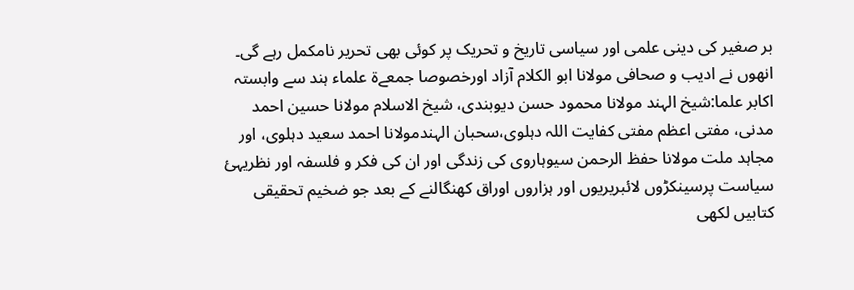بر صغیر کی دینی علمی اور سیاسی تاریخ و تحریک پر کوئی بھی تحریر نامکمل رہے گی۔ انھوں نے ادیب و صحافی مولانا ابو الکلام آزاد اورخصوصا جمعےۃ علماء ہند سے وابستہ اکابر علما:شیخ الہند مولانا محمود حسن دیوبندی، شیخ الاسلام مولانا حسین احمد مدنی، مفتی اعظم مفتی کفایت اللہ دہلوی،سحبان الہندمولانا احمد سعید دہلوی، اور مجاہد ملت مولانا حفظ الرحمن سیوہاروی کی زندگی اور ان کی فکر و فلسفہ اور نظریہئ سیاست پرسینکڑوں لائبریریوں اور ہزاروں اوراق کھنگالنے کے بعد جو ضخیم تحقیقی کتابیں لکھی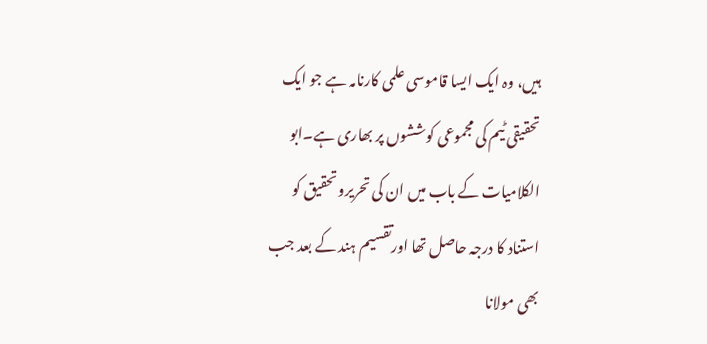ہیں، وہ ایک ایسا قاموسی علمی کارنامہ ہے جو ایک تحقیقی ٹیم کی مجموعی کوششوں پر بھاری ہے۔ابو الکلامیات کے باب میں ان کی تحریرو تحقیق کو استناد کا درجہ حاصل تھا اورتقسیم ہند کے بعد جب بھی مولانا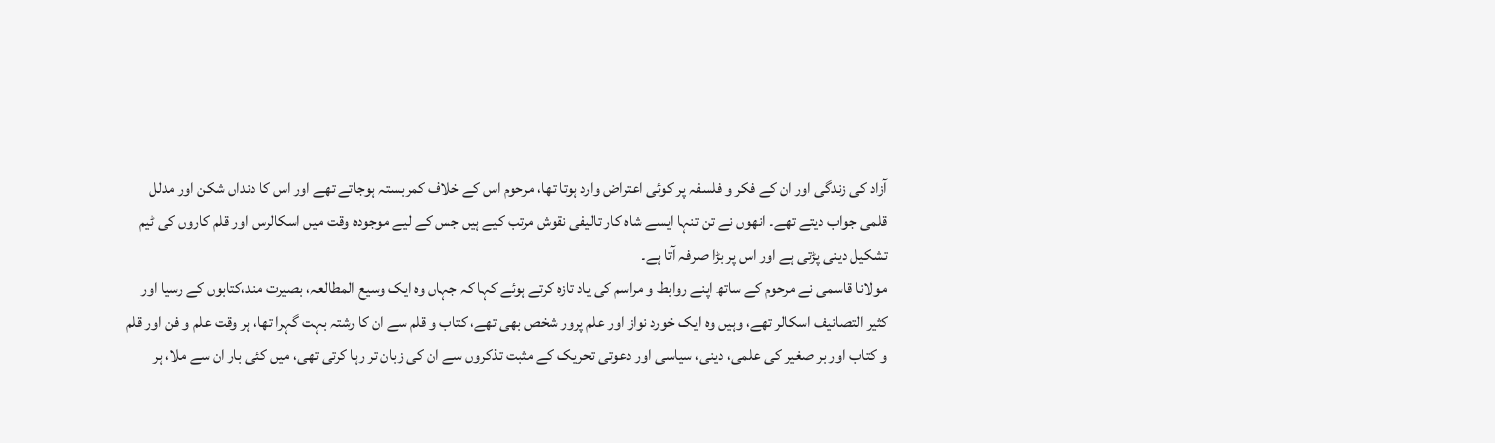آزاد کی زندگی اور ان کے فکر و فلسفہ پر کوئی اعتراض وارد ہوتا تھا، مرحوم اس کے خلاف کمربستہ ہوجاتے تھے اور اس کا دنداں شکن اور مدلل قلمی جواب دیتے تھے۔ انھوں نے تن تنہا ایسے شاہ کار تالیفی نقوش مرتب کیے ہیں جس کے لیے موجودہ وقت میں اسکالرس اور قلم کاروں کی ٹیم تشکیل دینی پڑتی ہے اور اس پر بڑا صرفہ آتا ہے۔
مولانا قاسمی نے مرحوم کے ساتھ اپنے روابط و مراسم کی یاد تازہ کرتے ہوئے کہا کہ جہاں وہ ایک وسیع المطالعہ، بصیرت مند،کتابوں کے رسیا اور کثیر التصانیف اسکالر تھے، وہیں وہ ایک خورد نواز اور علم پرور شخص بھی تھے، کتاب و قلم سے ان کا رشتہ بہت گہرا تھا، ہر وقت علم و فن اور قلم و کتاب اور بر صغیر کی علمی، دینی، سیاسی اور دعوتی تحریک کے مثبت تذکروں سے ان کی زبان تر رہا کرتی تھی، میں کئی بار ان سے ملا، ہر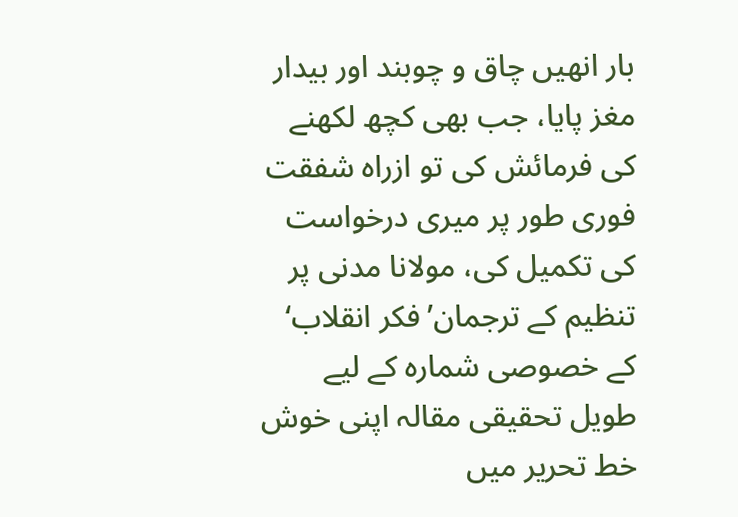بار انھیں چاق و چوبند اور بیدار مغز پایا، جب بھی کچھ لکھنے کی فرمائش کی تو ازراہ شفقت فوری طور پر میری درخواست کی تکمیل کی، مولانا مدنی پر تنظیم کے ترجمان’فکر انقلاب‘ کے خصوصی شمارہ کے لیے طویل تحقیقی مقالہ اپنی خوش خط تحریر میں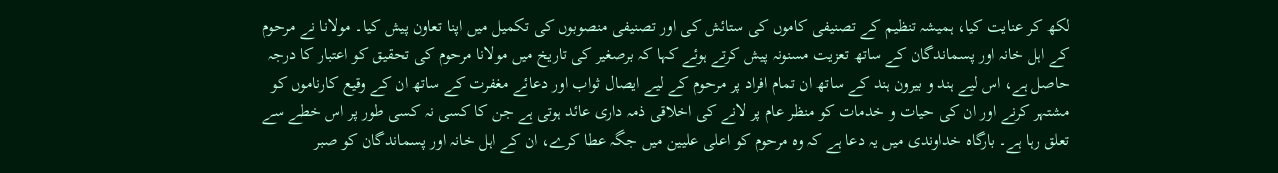لکھ کر عنایت کیا، ہمیشہ تنظیم کے تصنیفی کاموں کی ستائش کی اور تصنیفی منصوبوں کی تکمیل میں اپنا تعاون پیش کیا۔ مولانا نے مرحوم کے اہل خانہ اور پسماندگان کے ساتھ تعزیت مسنونہ پیش کرتے ہوئے کہا کہ برصغیر کی تاریخ میں مولانا مرحوم کی تحقیق کو اعتبار کا درجہ حاصل ہے، اس لیے ہند و بیرون ہند کے ساتھ ان تمام افراد پر مرحوم کے لیے ایصال ثواب اور دعائے مغفرت کے ساتھ ان کے وقیع کارناموں کو مشتہر کرنے اور ان کی حیات و خدمات کو منظر عام پر لانے کی اخلاقی ذمہ داری عائد ہوتی ہے جن کا کسی نہ کسی طور پر اس خطے سے تعلق رہا ہے۔ بارگاہ خداوندی میں یہ دعا ہے کہ وہ مرحوم کو اعلی علیین میں جگہ عطا کرے، ان کے اہل خانہ اور پسماندگان کو صبر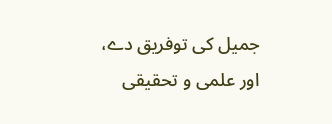جمیل کی توفریق دے، اور علمی و تحقیقی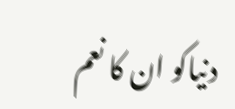دنیاکو ان کا نعم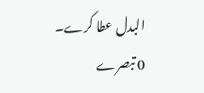البدل عطا کرے۔
0 تبصرے